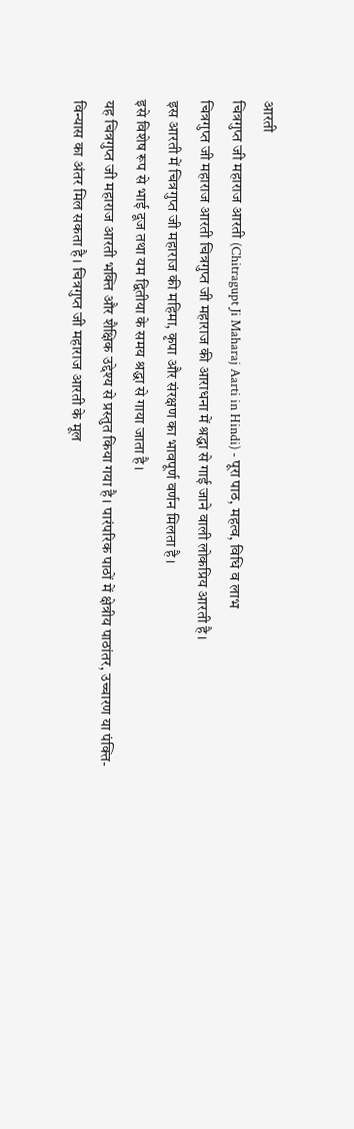आरती
चित्रगुप्त जी महाराज आरती (Chitragupt Ji Maharaj Aarti in Hindi) - पूरा पाठ, महत्व, विधि व लाभ
चित्रगुप्त जी महाराज आरती चित्रगुप्त जी महाराज की आराधना में श्रद्धा से गाई जाने वाली लोकप्रिय आरती है।
इस आरती में चित्रगुप्त जी महाराज की महिमा, कृपा और संरक्षण का भावपूर्ण वर्णन मिलता है।
इसे विशेष रूप से भाई दूज तथा यम द्वितीया के समय श्रद्धा से गाया जाता है।
यह चित्रगुप्त जी महाराज आरती भक्ति और शैक्षिक उद्देश्य से प्रस्तुत किया गया है। पारंपरिक पाठों में क्षेत्रीय पाठांतर, उच्चारण या पंक्ति-विन्यास का अंतर मिल सकता है। चित्रगुप्त जी महाराज आरती के मूल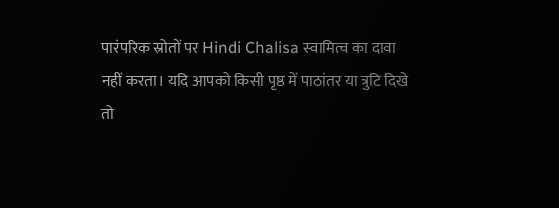पारंपरिक स्रोतों पर Hindi Chalisa स्वामित्व का दावा नहीं करता। यदि आपको किसी पृष्ठ में पाठांतर या त्रुटि दिखे तो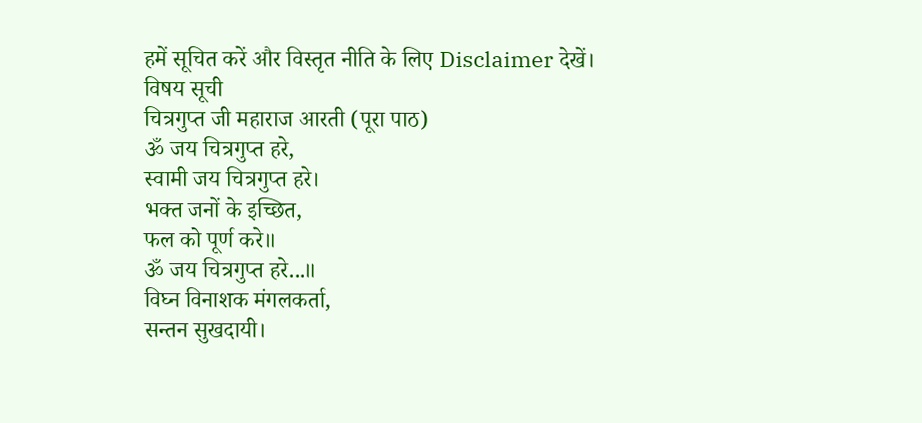हमें सूचित करें और विस्तृत नीति के लिए Disclaimer देखें।
विषय सूची
चित्रगुप्त जी महाराज आरती (पूरा पाठ)
ॐ जय चित्रगुप्त हरे,
स्वामी जय चित्रगुप्त हरे।
भक्त जनों के इच्छित,
फल को पूर्ण करे॥
ॐ जय चित्रगुप्त हरे...॥
विघ्न विनाशक मंगलकर्ता,
सन्तन सुखदायी।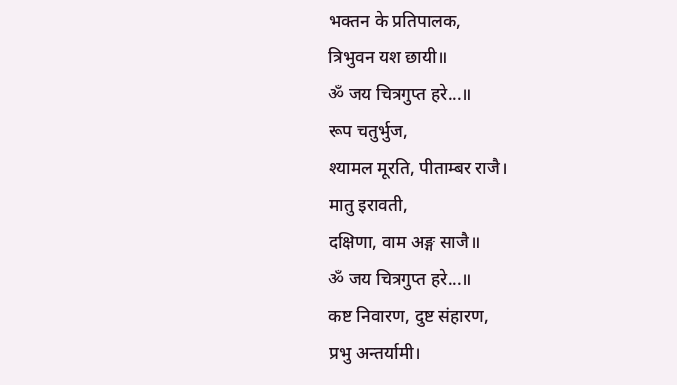भक्तन के प्रतिपालक,
त्रिभुवन यश छायी॥
ॐ जय चित्रगुप्त हरे...॥
रूप चतुर्भुज,
श्यामल मूरति, पीताम्बर राजै।
मातु इरावती,
दक्षिणा, वाम अङ्ग साजै॥
ॐ जय चित्रगुप्त हरे...॥
कष्ट निवारण, दुष्ट संहारण,
प्रभु अन्तर्यामी।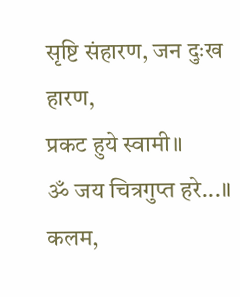सृष्टि संहारण, जन दुःख हारण,
प्रकट हुये स्वामी॥
ॐ जय चित्रगुप्त हरे...॥
कलम,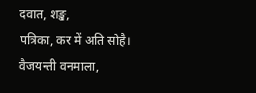दवात, शङ्ख,
पत्रिका, कर में अति सोहै।
वैजयन्ती वनमाला,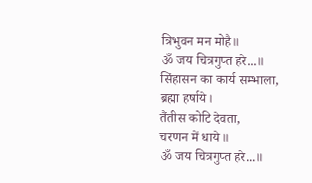त्रिभुवन मन मोहै॥
ॐ जय चित्रगुप्त हरे...॥
सिंहासन का कार्य सम्भाला,
ब्रह्मा हर्षाये।
तैंतीस कोटि देवता,
चरणन में धाये॥
ॐ जय चित्रगुप्त हरे...॥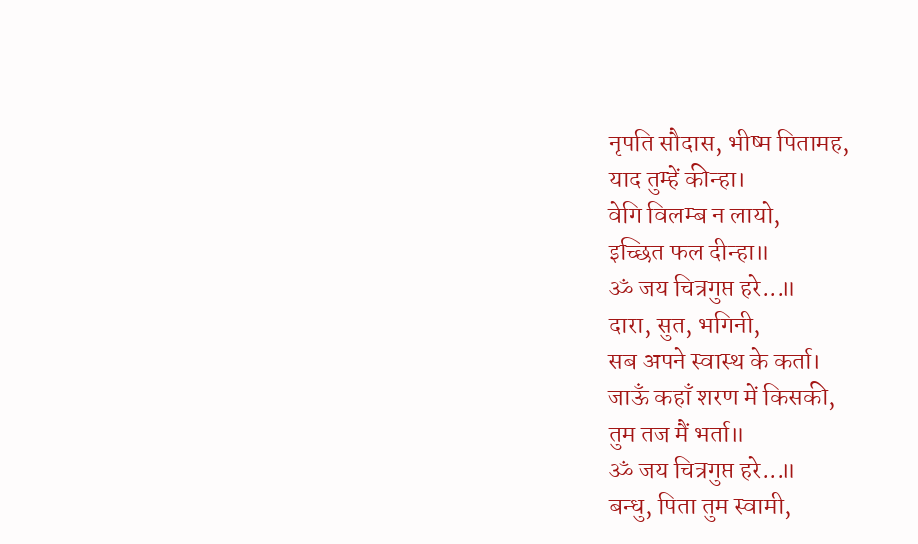नृपति सौदास, भीष्म पितामह,
याद तुम्हें कीन्हा।
वेगि विलम्ब न लायो,
इच्छित फल दीन्हा॥
ॐ जय चित्रगुप्त हरे...॥
दारा, सुत, भगिनी,
सब अपने स्वास्थ के कर्ता।
जाऊँ कहाँ शरण में किसकी,
तुम तज मैं भर्ता॥
ॐ जय चित्रगुप्त हरे...॥
बन्धु, पिता तुम स्वामी,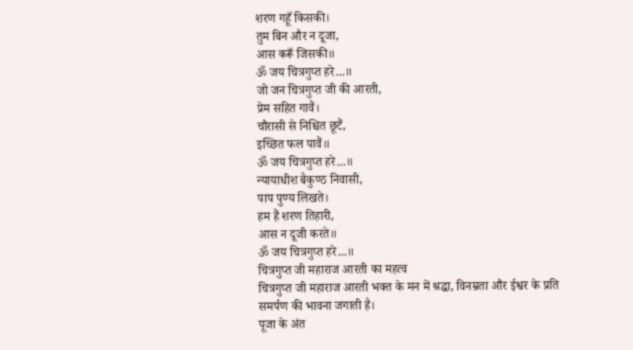शरण गहूँ किसकी।
तुम बिन और न दूजा,
आस करूँ जिसकी॥
ॐ जय चित्रगुप्त हरे...॥
जो जन चित्रगुप्त जी की आरती,
प्रेम सहित गावैं।
चौरासी से निश्चित छूटैं,
इच्छित फल पावैं॥
ॐ जय चित्रगुप्त हरे...॥
न्यायाधीश बैकुण्ठ निवासी,
पाप पुण्य लिखते।
हम हैं शरण तिहारी,
आस न दूजी करते॥
ॐ जय चित्रगुप्त हरे...॥
चित्रगुप्त जी महाराज आरती का महत्व
चित्रगुप्त जी महाराज आरती भक्त के मन में श्रद्धा, विनम्रता और ईश्वर के प्रति समर्पण की भावना जगाती है।
पूजा के अंत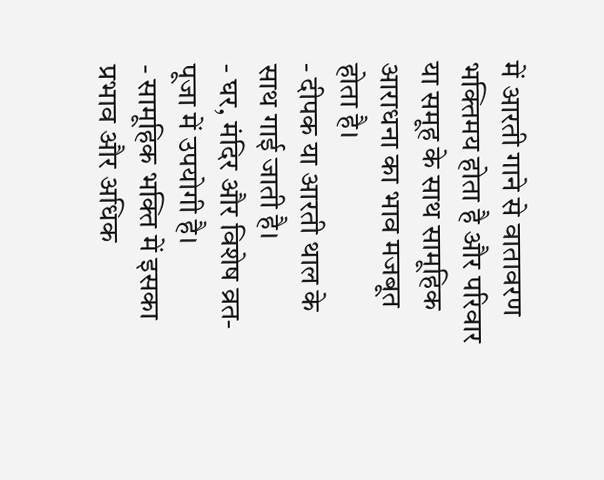में आरती गाने से वातावरण भक्तिमय होता है और परिवार या समूह के साथ सामूहिक आराधना का भाव मजबूत होता है।
- दीपक या आरती थाल के साथ गाई जाती है।
- घर, मंदिर और विशेष व्रत-पूजा में उपयोगी है।
- सामूहिक भक्ति में इसका प्रभाव और अधिक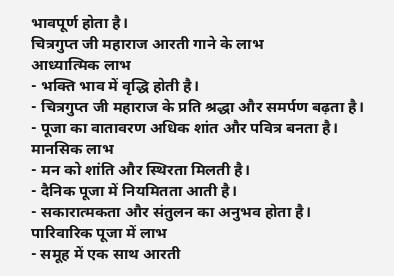भावपूर्ण होता है।
चित्रगुप्त जी महाराज आरती गाने के लाभ
आध्यात्मिक लाभ
- भक्ति भाव में वृद्धि होती है।
- चित्रगुप्त जी महाराज के प्रति श्रद्धा और समर्पण बढ़ता है।
- पूजा का वातावरण अधिक शांत और पवित्र बनता है।
मानसिक लाभ
- मन को शांति और स्थिरता मिलती है।
- दैनिक पूजा में नियमितता आती है।
- सकारात्मकता और संतुलन का अनुभव होता है।
पारिवारिक पूजा में लाभ
- समूह में एक साथ आरती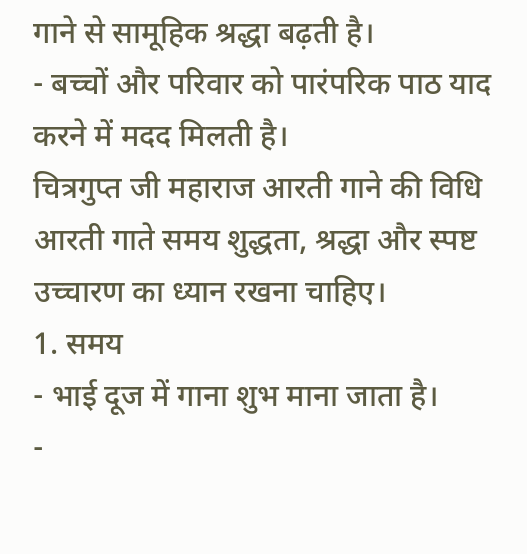गाने से सामूहिक श्रद्धा बढ़ती है।
- बच्चों और परिवार को पारंपरिक पाठ याद करने में मदद मिलती है।
चित्रगुप्त जी महाराज आरती गाने की विधि
आरती गाते समय शुद्धता, श्रद्धा और स्पष्ट उच्चारण का ध्यान रखना चाहिए।
1. समय
- भाई दूज में गाना शुभ माना जाता है।
-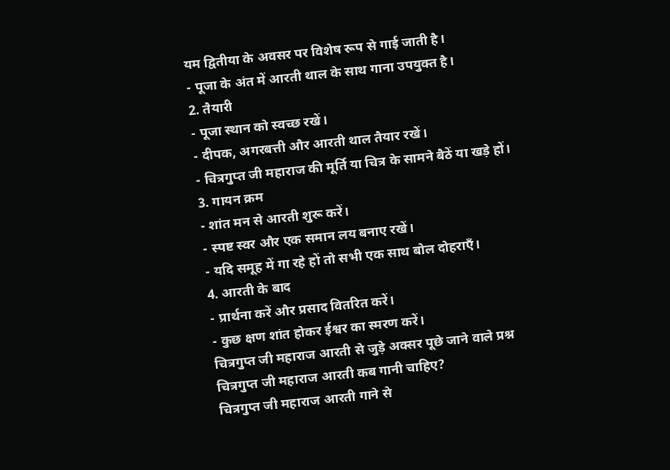यम द्वितीया के अवसर पर विशेष रूप से गाई जाती है।
- पूजा के अंत में आरती थाल के साथ गाना उपयुक्त है।
2. तैयारी
- पूजा स्थान को स्वच्छ रखें।
- दीपक, अगरबत्ती और आरती थाल तैयार रखें।
- चित्रगुप्त जी महाराज की मूर्ति या चित्र के सामने बैठें या खड़े हों।
3. गायन क्रम
- शांत मन से आरती शुरू करें।
- स्पष्ट स्वर और एक समान लय बनाए रखें।
- यदि समूह में गा रहे हों तो सभी एक साथ बोल दोहराएँ।
4. आरती के बाद
- प्रार्थना करें और प्रसाद वितरित करें।
- कुछ क्षण शांत होकर ईश्वर का स्मरण करें।
चित्रगुप्त जी महाराज आरती से जुड़े अक्सर पूछे जाने वाले प्रश्न
चित्रगुप्त जी महाराज आरती कब गानी चाहिए?
चित्रगुप्त जी महाराज आरती गाने से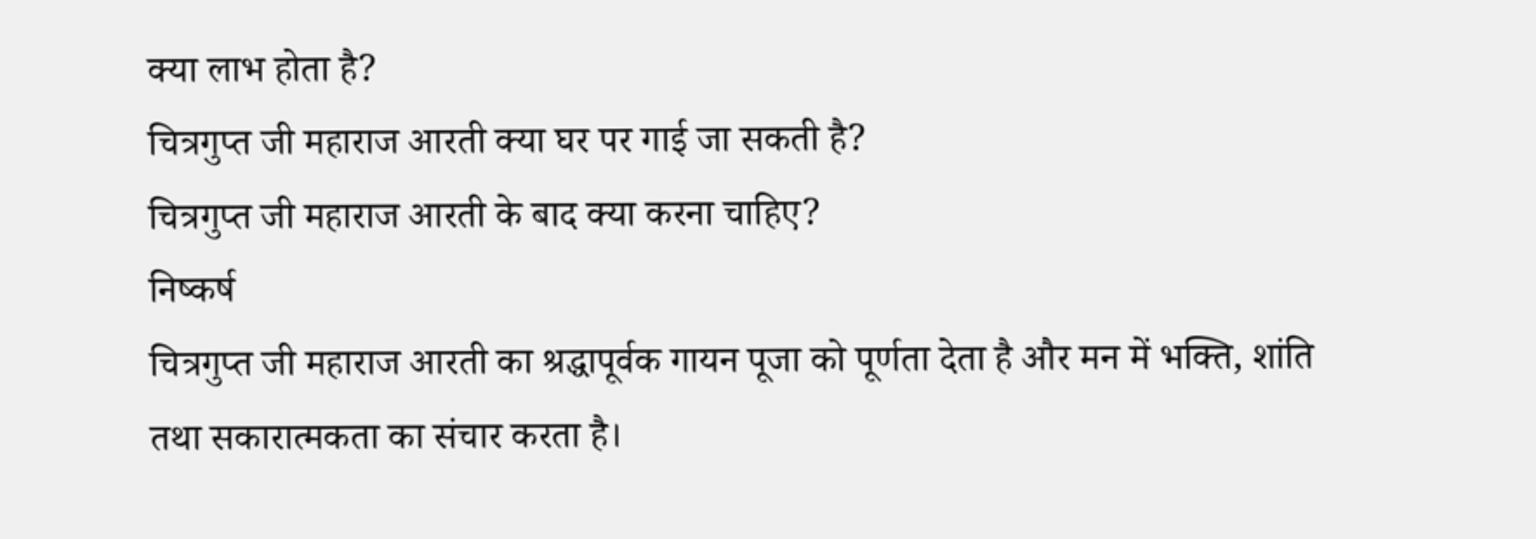क्या लाभ होता है?
चित्रगुप्त जी महाराज आरती क्या घर पर गाई जा सकती है?
चित्रगुप्त जी महाराज आरती के बाद क्या करना चाहिए?
निष्कर्ष
चित्रगुप्त जी महाराज आरती का श्रद्धापूर्वक गायन पूजा को पूर्णता देता है और मन में भक्ति, शांति तथा सकारात्मकता का संचार करता है।